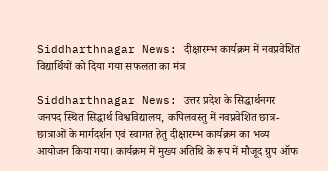Siddharthnagar News: दीक्षारम्भ कार्यक्रम में नवप्रवेशित विद्यार्थियों को दिया गया सफलता का मंत्र

Siddharthnagar News: उत्तर प्रदेश के सिद्धार्थनगर जनपद स्थित सिद्धार्थ विश्वविद्यालय, कपिलवस्तु में नवप्रवेशित छात्र-छात्राओं के मार्गदर्शन एवं स्वागत हेतु दीक्षारम्भ कार्यक्रम का भव्य आयोजन किया गया। कार्यक्रम में मुख्य अतिथि के रूप में मौजूद ग्रुप ऑफ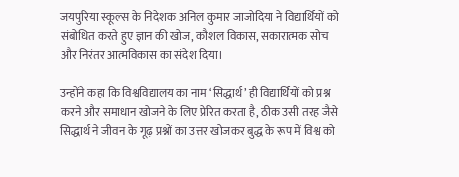जयपुरिया स्कूल्स के निदेशक अनिल कुमार जाजोदिया ने विद्यार्थियों को संबोधित करते हुए ज्ञान की खोज, कौशल विकास, सकारात्मक सोच और निरंतर आत्मविकास का संदेश दिया।

उन्होंने कहा कि विश्वविद्यालय का नाम ‘सिद्धार्थ’ ही विद्यार्थियों को प्रश्न करने और समाधान खोजने के लिए प्रेरित करता है, ठीक उसी तरह जैसे सिद्धार्थ ने जीवन के गूढ़ प्रश्नों का उत्तर खोजकर बुद्ध के रूप में विश्व को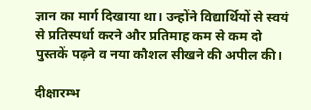ज्ञान का मार्ग दिखाया था। उन्होंने विद्यार्थियों से स्वयं से प्रतिस्पर्धा करने और प्रतिमाह कम से कम दो पुस्तकें पढ़ने व नया कौशल सीखने की अपील की।

दीक्षारम्भ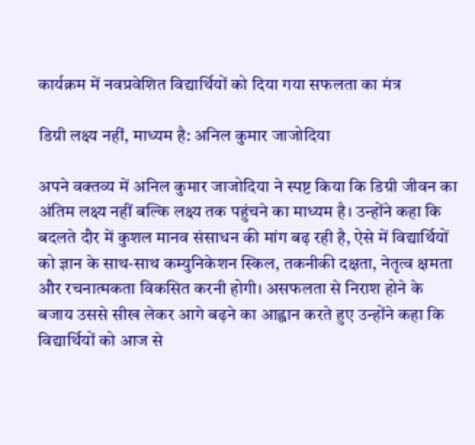कार्यक्रम में नवप्रवेशित विद्यार्थियों को दिया गया सफलता का मंत्र

डिग्री लक्ष्य नहीं, माध्यम है: अनिल कुमार जाजोदिया

अपने वक्तव्य में अनिल कुमार जाजोदिया ने स्पष्ट किया कि डिग्री जीवन का अंतिम लक्ष्य नहीं बल्कि लक्ष्य तक पहुंचने का माध्यम है। उन्होंने कहा कि बदलते दौर में कुशल मानव संसाधन की मांग बढ़ रही है, ऐसे में विद्यार्थियों को ज्ञान के साथ-साथ कम्युनिकेशन स्किल, तकनीकी दक्षता, नेतृत्व क्षमता और रचनात्मकता विकसित करनी होगी। असफलता से निराश होने के बजाय उससे सीख लेकर आगे बढ़ने का आह्वान करते हुए उन्होंने कहा कि विद्यार्थियों को आज से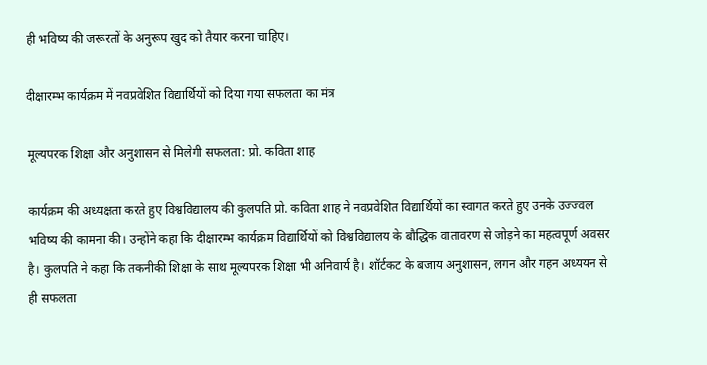ही भविष्य की जरूरतों के अनुरूप खुद को तैयार करना चाहिए।

दीक्षारम्भ कार्यक्रम में नवप्रवेशित विद्यार्थियों को दिया गया सफलता का मंत्र

मूल्यपरक शिक्षा और अनुशासन से मिलेगी सफलता: प्रो. कविता शाह

कार्यक्रम की अध्यक्षता करते हुए विश्वविद्यालय की कुलपति प्रो. कविता शाह ने नवप्रवेशित विद्यार्थियों का स्वागत करते हुए उनके उज्ज्वल भविष्य की कामना की। उन्होंने कहा कि दीक्षारम्भ कार्यक्रम विद्यार्थियों को विश्वविद्यालय के बौद्धिक वातावरण से जोड़ने का महत्वपूर्ण अवसर है। कुलपति ने कहा कि तकनीकी शिक्षा के साथ मूल्यपरक शिक्षा भी अनिवार्य है। शॉर्टकट के बजाय अनुशासन, लगन और गहन अध्ययन से ही सफलता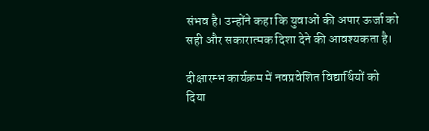संभव है। उन्होंने कहा कि युवाओं की अपार ऊर्जा को सही और सकारात्मक दिशा देने की आवश्यकता है।

दीक्षारम्भ कार्यक्रम में नवप्रवेशित विद्यार्थियों को दिया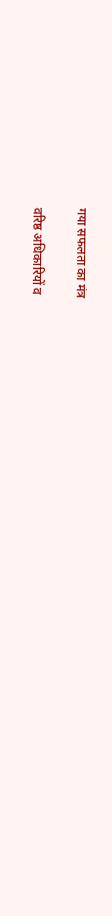गया सफलता का मंत्र

वरिष्ठ अधिकारियों व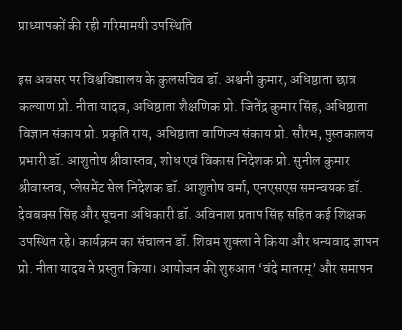प्राध्यापकों की रही गरिमामयी उपस्थिति

इस अवसर पर विश्वविद्यालय के कुलसचिव डॉ. अश्वनी कुमार, अधिष्ठाता छात्र कल्याण प्रो. नीता यादव, अधिष्ठाता शैक्षणिक प्रो. जितेंद्र कुमार सिंह, अधिष्ठाता विज्ञान संकाय प्रो. प्रकृति राय, अधिष्ठाता वाणिज्य संकाय प्रो. सौरभ, पुस्तकालय प्रभारी डॉ. आशुतोष श्रीवास्तव, शोध एवं विकास निदेशक प्रो. सुनील कुमार श्रीवास्तव, प्लेसमेंट सेल निदेशक डॉ. आशुतोष वर्मा, एनएसएस समन्वयक डॉ. देवबक्स सिंह और सूचना अधिकारी डॉ. अविनाश प्रताप सिंह सहित कई शिक्षक उपस्थित रहे। कार्यक्रम का संचालन डॉ. शिवम शुक्ला ने किया और धन्यवाद ज्ञापन प्रो. नीता यादव ने प्रस्तुत किया। आयोजन की शुरुआत ‘वंदे मातरम्’ और समापन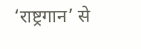‘राष्ट्रगान’ से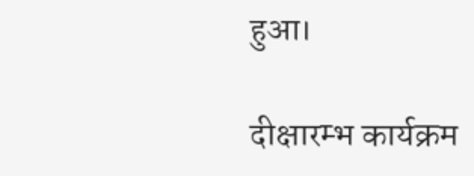हुआ।

दीक्षारम्भ कार्यक्रम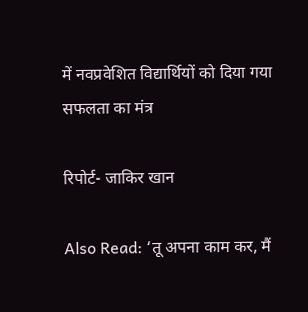में नवप्रवेशित विद्यार्थियों को दिया गया सफलता का मंत्र

रिपोर्ट- जाकिर खान

Also Read: ‘तू अपना काम कर, मैं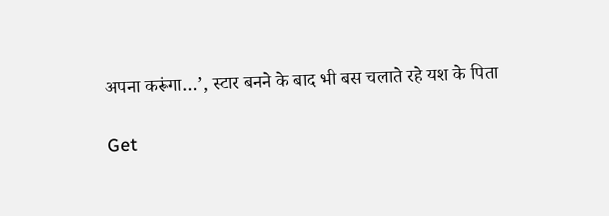अपना करूंगा…’, स्टार बनने के बाद भी बस चलाते रहे यश के पिता

Get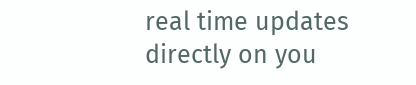real time updates directly on you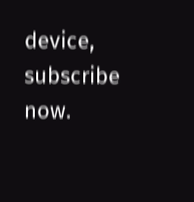device, subscribe now.